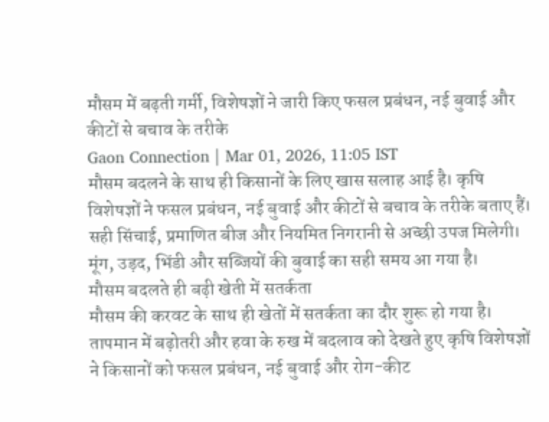मौसम में बढ़ती गर्मी, विशेषज्ञों ने जारी किए फसल प्रबंधन, नई बुवाई और कीटों से बचाव के तरीके
Gaon Connection | Mar 01, 2026, 11:05 IST
मौसम बदलने के साथ ही किसानों के लिए खास सलाह आई है। कृषि विशेषज्ञों ने फसल प्रबंधन, नई बुवाई और कीटों से बचाव के तरीके बताए हैं। सही सिंचाई, प्रमाणित बीज और नियमित निगरानी से अच्छी उपज मिलेगी। मूंग, उड़द, भिंडी और सब्जियों की बुवाई का सही समय आ गया है।
मौसम बदलते ही बढ़ी खेती में सतर्कता
मौसम की करवट के साथ ही खेतों में सतर्कता का दौर शुरू हो गया है। तापमान में बढ़ोतरी और हवा के रुख में बदलाव को देखते हुए कृषि विशेषज्ञों ने किसानों को फसल प्रबंधन, नई बुवाई और रोग-कीट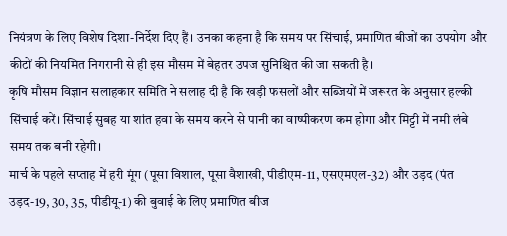नियंत्रण के लिए विशेष दिशा-निर्देश दिए हैं। उनका कहना है कि समय पर सिंचाई, प्रमाणित बीजों का उपयोग और कीटों की नियमित निगरानी से ही इस मौसम में बेहतर उपज सुनिश्चित की जा सकती है।
कृषि मौसम विज्ञान सलाहकार समिति ने सलाह दी है कि खड़ी फसलों और सब्जियों में जरूरत के अनुसार हल्की सिंचाई करें। सिंचाई सुबह या शांत हवा के समय करने से पानी का वाष्पीकरण कम होगा और मिट्टी में नमी लंबे समय तक बनी रहेगी।
मार्च के पहले सप्ताह में हरी मूंग (पूसा विशाल, पूसा वैशाखी, पीडीएम-11, एसएमएल-32) और उड़द (पंत उड़द-19, 30, 35, पीडीयू-1) की बुवाई के लिए प्रमाणित बीज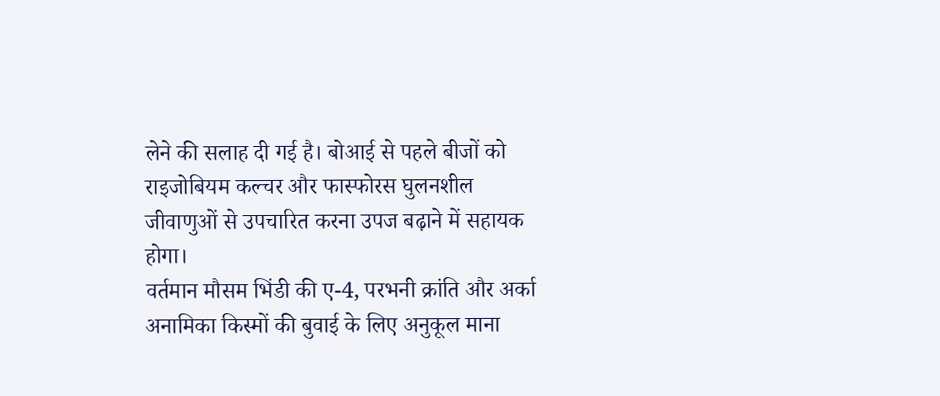लेने की सलाह दी गई है। बोआई से पहले बीजों को राइजोबियम कल्चर और फास्फोरस घुलनशील जीवाणुओं से उपचारित करना उपज बढ़ाने में सहायक होगा।
वर्तमान मौसम भिंडी की ए-4, परभनी क्रांति और अर्का अनामिका किस्मों की बुवाई के लिए अनुकूल माना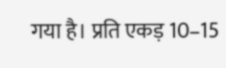गया है। प्रति एकड़ 10–15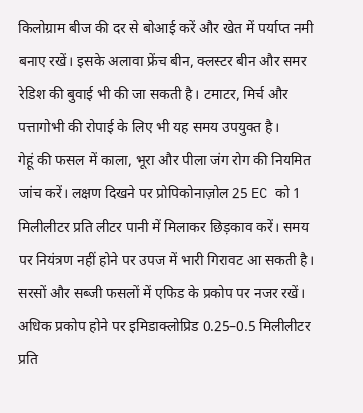किलोग्राम बीज की दर से बोआई करें और खेत में पर्याप्त नमी बनाए रखें। इसके अलावा फ्रेंच बीन, क्लस्टर बीन और समर रेडिश की बुवाई भी की जा सकती है। टमाटर, मिर्च और पत्तागोभी की रोपाई के लिए भी यह समय उपयुक्त है।
गेहूं की फसल में काला, भूरा और पीला जंग रोग की नियमित जांच करें। लक्षण दिखने पर प्रोपिकोनाज़ोल 25 EC को 1 मिलीलीटर प्रति लीटर पानी में मिलाकर छिड़काव करें। समय पर नियंत्रण नहीं होने पर उपज में भारी गिरावट आ सकती है।
सरसों और सब्जी फसलों में एफिड के प्रकोप पर नजर रखें। अधिक प्रकोप होने पर इमिडाक्लोप्रिड 0.25–0.5 मिलीलीटर प्रति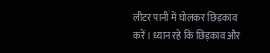लीटर पानी में घोलकर छिड़काव करें। ध्यान रहे कि छिड़काव और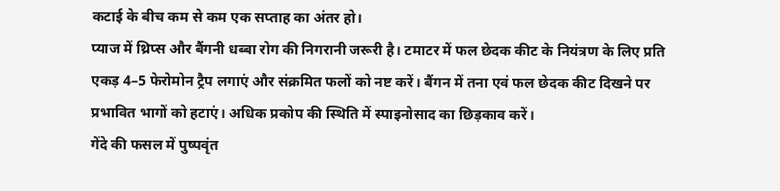कटाई के बीच कम से कम एक सप्ताह का अंतर हो।
प्याज में थ्रिप्स और बैंगनी धब्बा रोग की निगरानी जरूरी है। टमाटर में फल छेदक कीट के नियंत्रण के लिए प्रति एकड़ 4–5 फेरोमोन ट्रैप लगाएं और संक्रमित फलों को नष्ट करें। बैंगन में तना एवं फल छेदक कीट दिखने पर प्रभावित भागों को हटाएं। अधिक प्रकोप की स्थिति में स्पाइनोसाद का छिड़काव करें।
गेंदे की फसल में पुष्पवृंत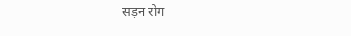सड़न रोग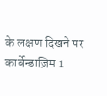के लक्षण दिखने पर कार्बेन्डाज़िम 1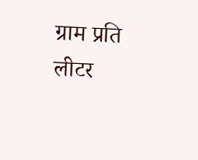ग्राम प्रति लीटर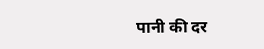पानी की दर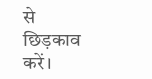से छिड़काव करें।